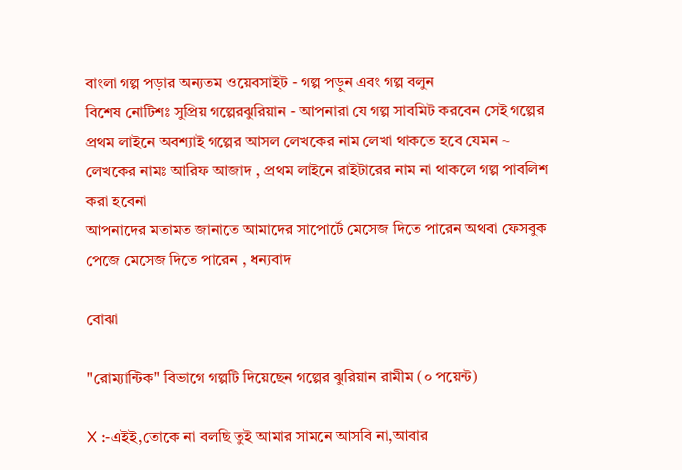বাংলা গল্প পড়ার অন্যতম ওয়েবসাইট - গল্প পড়ুন এবং গল্প বলুন
বিশেষ নোটিশঃ সুপ্রিয় গল্পেরঝুরিয়ান - আপনারা যে গল্প সাবমিট করবেন সেই গল্পের প্রথম লাইনে অবশ্যাই গল্পের আসল লেখকের নাম লেখা থাকতে হবে যেমন ~ লেখকের নামঃ আরিফ আজাদ , প্রথম লাইনে রাইটারের নাম না থাকলে গল্প পাবলিশ করা হবেনা
আপনাদের মতামত জানাতে আমাদের সাপোর্টে মেসেজ দিতে পারেন অথবা ফেসবুক পেজে মেসেজ দিতে পারেন , ধন্যবাদ

বোঝা

"রোম্যান্টিক" বিভাগে গল্পটি দিয়েছেন গল্পের ঝুরিয়ান রামীম (০ পয়েন্ট)

X :-এইই,তোকে না বলছি তুই আমার সামনে আসবি না,আবার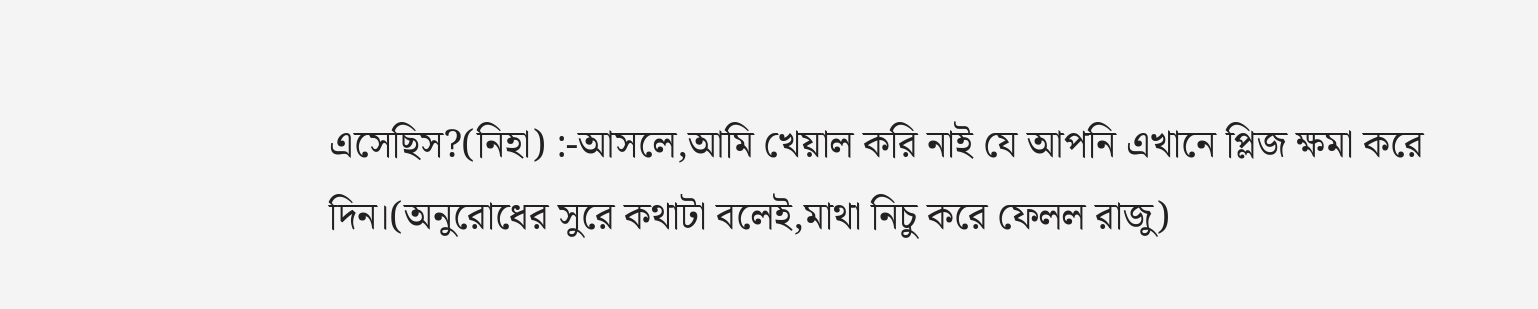এসেছিস?(নিহা) :-আসলে,আমি খেয়াল করি নাই যে আপনি এখানে প্লিজ ক্ষমা করে দিন।(অনুরোধের সুরে কথাটা বলেই,মাথা নিচু করে ফেলল রাজু)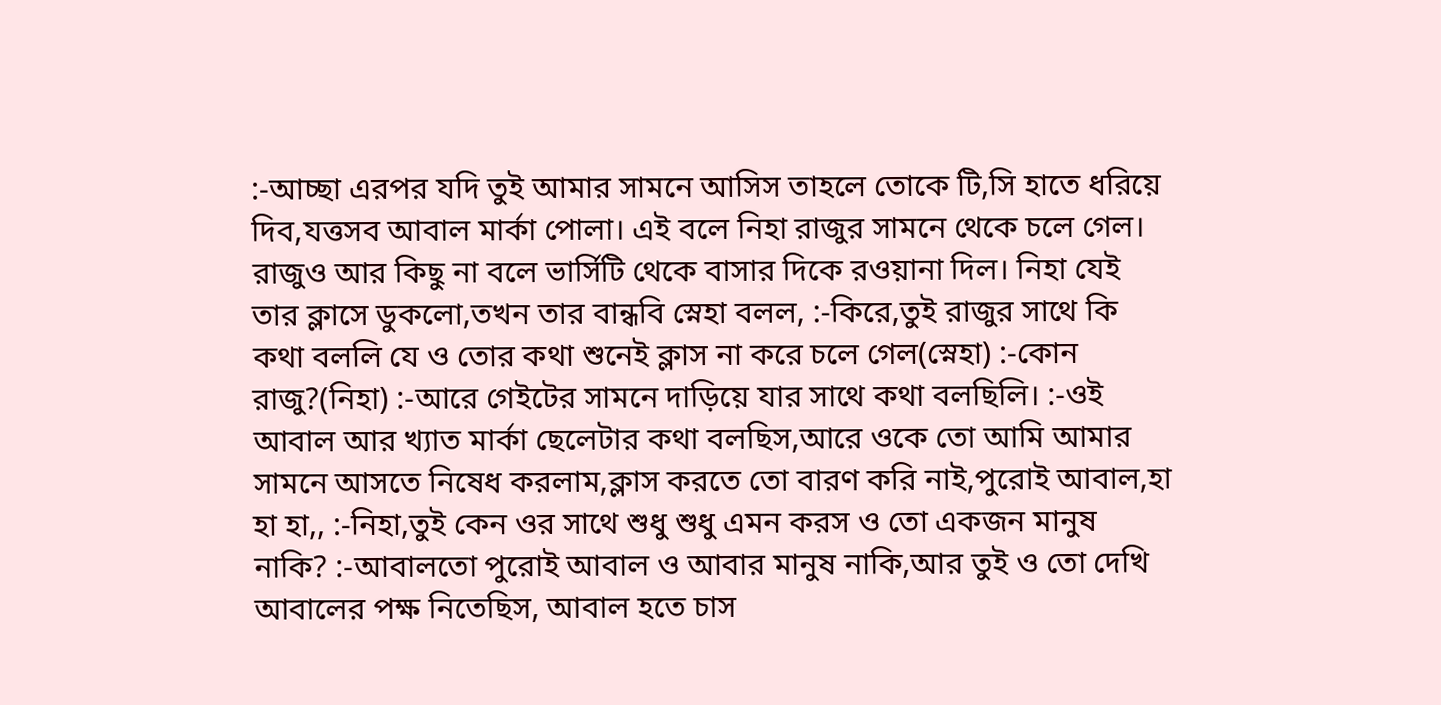:-আচ্ছা এরপর যদি তুই আমার সামনে আসিস তাহলে তোকে টি,সি হাতে ধরিয়ে দিব,যত্তসব আবাল মার্কা পোলা। এই বলে নিহা রাজুর সামনে থেকে চলে গেল। রাজুও আর কিছু না বলে ভার্সিটি থেকে বাসার দিকে রওয়ানা দিল। নিহা যেই তার ক্লাসে ডুকলো,তখন তার বান্ধবি স্নেহা বলল, :-কিরে,তুই রাজুর সাথে কি কথা বললি যে ও তোর কথা শুনেই ক্লাস না করে চলে গেল(স্নেহা) :-কোন রাজু?(নিহা) :-আরে গেইটের সামনে দাড়িয়ে যার সাথে কথা বলছিলি। :-ওই আবাল আর খ্যাত মার্কা ছেলেটার কথা বলছিস,আরে ওকে তো আমি আমার সামনে আসতে নিষেধ করলাম,ক্লাস করতে তো বারণ করি নাই,পুরোই আবাল,হা হা হা,, :-নিহা,তুই কেন ওর সাথে শুধু শুধু এমন করস ও তো একজন মানুষ নাকি? :-আবালতো পুরোই আবাল ও আবার মানুষ নাকি,আর তুই ও তো দেখি আবালের পক্ষ নিতেছিস, আবাল হতে চাস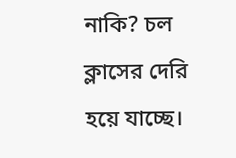নাকি? চল ক্লাসের দেরি হয়ে যাচ্ছে।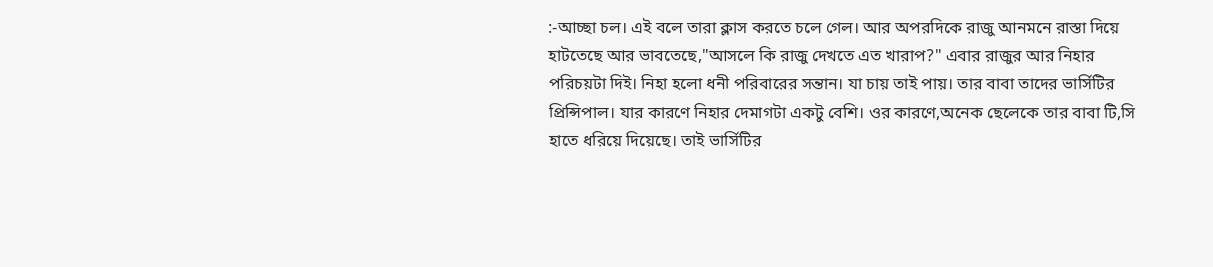:-আচ্ছা চল। এই বলে তারা ক্লাস করতে চলে গেল। আর অপরদিকে রাজু আনমনে রাস্তা দিয়ে হাটতেছে আর ভাবতেছে,"আসলে কি রাজু দেখতে এত খারাপ?" এবার রাজুর আর নিহার পরিচয়টা দিই। নিহা হলো ধনী পরিবারের সন্তান। যা চায় তাই পায়। তার বাবা তাদের ভার্সিটির প্রিন্সিপাল। যার কারণে নিহার দেমাগটা একটু বেশি। ওর কারণে,অনেক ছেলেকে তার বাবা টি,সি হাতে ধরিয়ে দিয়েছে। তাই ভার্সিটির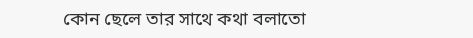কোন ছেলে তার সাথে কথা বলাতো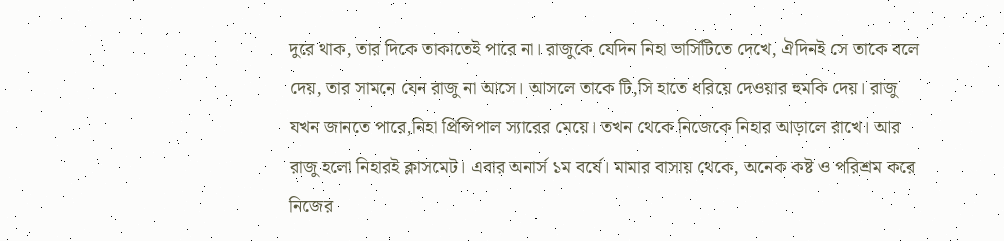দুরে থাক, তার দিকে তাকাতেই পারে না। রাজুকে যেদিন নিহা ভার্সিটিতে দেখে, ঐদিনই সে তাকে বলে দেয়, তার সামনে যেন রাজু না আসে। আসলে তাকে টি,সি হাতে ধরিয়ে দেওয়ার হুমকি দেয়। রাজু যখন জানতে পারে,নিহা প্রিন্সিপাল স্যারের মেয়ে। তখন থেকে নিজেকে নিহার আড়ালে রাখে। আর রাজু হলো নিহারই ক্লাসমেট। এবার অনার্স ১ম বর্ষে। মামার বাসায় থেকে, অনেক কষ্ট ও পরিশ্রম করে নিজের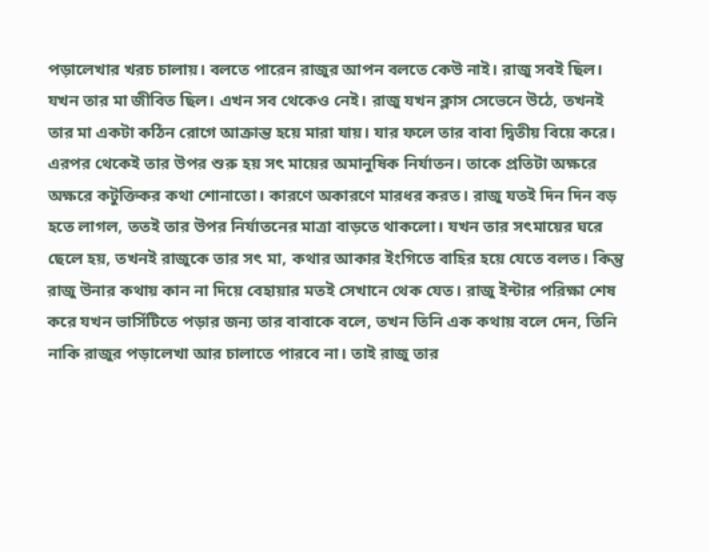পড়ালেখার খরচ চালায়। বলতে পারেন রাজুর আপন বলতে কেউ নাই। রাজু সবই ছিল। যখন তার মা জীবিত ছিল। এখন সব থেকেও নেই। রাজু যখন ক্লাস সেভেনে উঠে, তখনই তার মা একটা কঠিন রোগে আক্রান্ত হয়ে মারা যায়। যার ফলে তার বাবা দ্বিতীয় বিয়ে করে। এরপর থেকেই তার উপর শুরু হয় সৎ মায়ের অমানুষিক নির্যাতন। তাকে প্রতিটা অক্ষরে অক্ষরে কটুক্তিকর কথা শোনাতো। কারণে অকারণে মারধর করত। রাজু যতই দিন দিন বড় হতে লাগল, ততই তার উপর নির্যাতনের মাত্রা বাড়তে থাকলো। যখন তার সৎমায়ের ঘরে ছেলে হয়, তখনই রাজুকে তার সৎ মা, কথার আকার ইংগিতে বাহির হয়ে যেতে বলত। কিন্তু রাজু উনার কথায় কান না দিয়ে বেহায়ার মতই সেখানে থেক যেত। রাজু ইন্টার পরিক্ষা শেষ করে যখন ভার্সিটিতে পড়ার জন্য তার বাবাকে বলে, তখন তিনি এক কথায় বলে দেন, তিনি নাকি রাজুর পড়ালেখা আর চালাতে পারবে না। তাই রাজু তার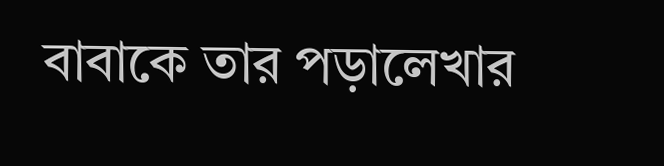বাবাকে তার পড়ালেখার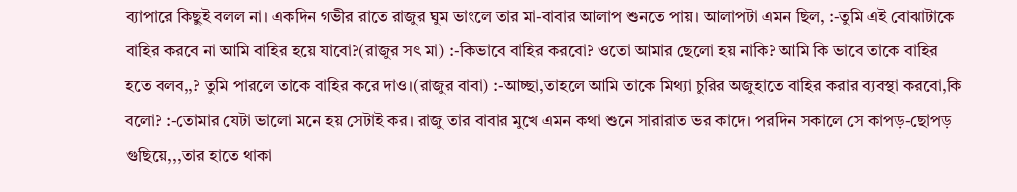ব্যাপারে কিছুই বলল না। একদিন গভীর রাতে রাজুর ঘুম ভাংলে তার মা-বাবার আলাপ শুনতে পায়। আলাপটা এমন ছিল, :-তুমি এই বোঝাটাকে বাহির করবে না আমি বাহির হয়ে যাবো?(রাজুর সৎ মা) :-কিভাবে বাহির করবো? ওতো আমার ছেলো হয় নাকি? আমি কি ভাবে তাকে বাহির হতে বলব,,? তুমি পারলে তাকে বাহির করে দাও।(রাজুর বাবা) :-আচ্ছা,তাহলে আমি তাকে মিথ্যা চুরির অজুহাতে বাহির করার ব্যবস্থা করবো,কি বলো? :-তোমার যেটা ভালো মনে হয় সেটাই কর। রাজু তার বাবার মুখে এমন কথা শুনে সারারাত ভর কাদে। পরদিন সকালে সে কাপড়-ছোপড় গুছিয়ে,,,তার হাতে থাকা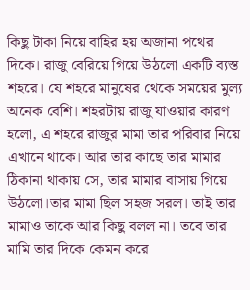কিছু টাকা নিয়ে বাহির হয় অজানা পথের দিকে। রাজু বেরিয়ে গিয়ে উঠলো একটি ব্যস্ত শহরে। যে শহরে মানুষের থেকে সময়ের মুল্য অনেক বেশি। শহরটায় রাজু যাওয়ার কারণ হলো, এ শহরে রাজুর মামা তার পরিবার নিয়ে এখানে থাকে। আর তার কাছে তার মামার ঠিকানা থাকায় সে, তার মামার বাসায় গিয়ে উঠলো।তার মামা ছিল সহজ সরল। তাই তার মামাও তাকে আর কিছু বলল না। তবে তার মামি তার দিকে কেমন করে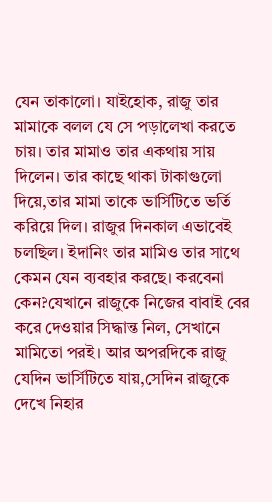যেন তাকালো। যাইহোক, রাজু তার মামাকে বলল যে সে পড়ালেখা করতে চায়। তার মামাও তার একথায় সায় দিলেন। তার কাছে থাকা টাকাগুলো দিয়ে,তার মামা তাকে ভার্সিটিতে ভর্তি করিয়ে দিল। রাজুর দিনকাল এভাবেই চলছিল। ইদানিং তার মামিও তার সাথে কেমন যেন ব্যবহার করছে। করবেনা কেন?যেখানে রাজুকে নিজের বাবাই বের করে দেওয়ার সিদ্ধান্ত নিল, সেখানে মামিতো পরই। আর অপরদিকে রাজু যেদিন ভার্সিটিতে যায়,সেদিন রাজুকে দেখে নিহার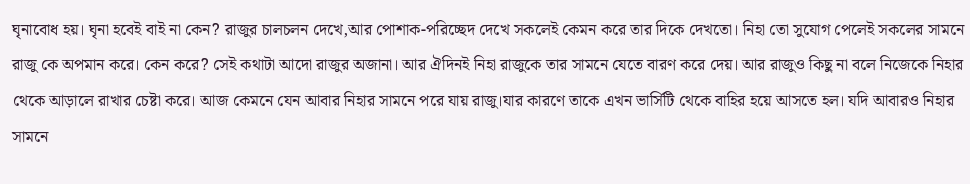ঘৃনাবোধ হয়। ঘৃনা হবেই বাই না কেন? রাজুর চালচলন দেখে,আর পোশাক-পরিচ্ছেদ দেখে সকলেই কেমন করে তার দিকে দেখতো। নিহা তো সুযোগ পেলেই সকলের সামনে রাজু কে অপমান করে। কেন করে? সেই কথাটা আদো রাজুর অজানা। আর ঐদিনই নিহা রাজুকে তার সামনে যেতে বারণ করে দেয়। আর রাজুও কিছু না বলে নিজেকে নিহার থেকে আড়ালে রাখার চেষ্টা করে। আজ কেমনে যেন আবার নিহার সামনে পরে যায় রাজু।যার কারণে তাকে এখন ভার্সিটি থেকে বাহির হয়ে আসতে হল। যদি আবারও নিহার সামনে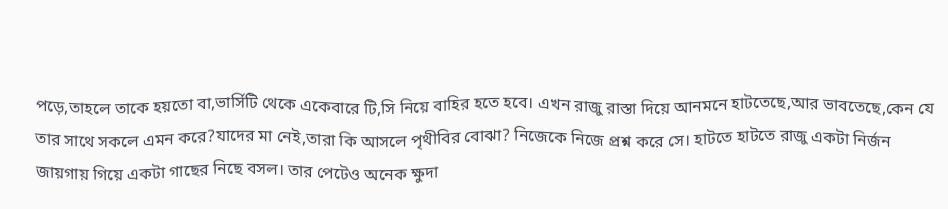পড়ে,তাহলে তাকে হয়তো বা,ভার্সিটি থেকে একেবারে টি,সি নিয়ে বাহির হতে হবে। এখন রাজু রাস্তা দিয়ে আনমনে হাটতেছে,আর ভাবতেছে,কেন যে তার সাথে সকলে এমন করে?যাদের মা নেই,তারা কি আসলে পৃথীবির বোঝা? নিজেকে নিজে প্রশ্ন করে সে। হাটতে হাটতে রাজু একটা নির্জন জায়গায় গিয়ে একটা গাছের নিছে বসল। তার পেটেও অনেক ক্ষুদা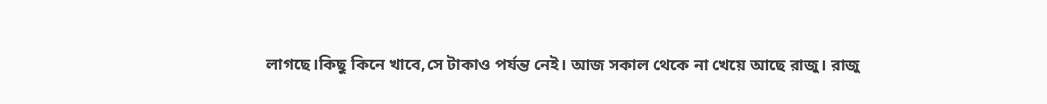লাগছে।কিছু কিনে খাবে,সে টাকাও পর্যন্ত নেই। আজ সকাল থেকে না খেয়ে আছে রাজু। রাজু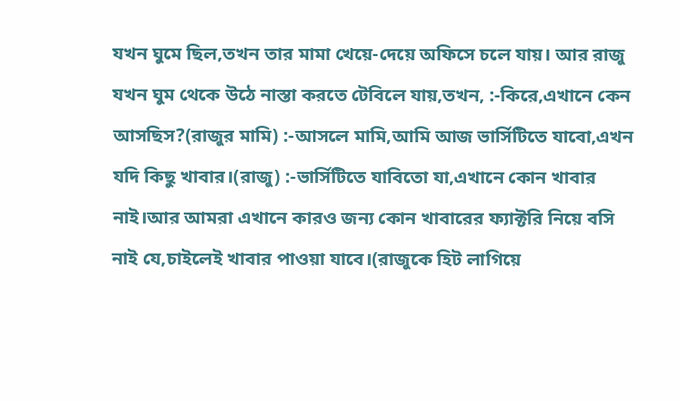যখন ঘুমে ছিল,তখন তার মামা খেয়ে-দেয়ে অফিসে চলে যায়। আর রাজু যখন ঘুম থেকে উঠে নাস্তা করতে টেবিলে যায়,তখন, :-কিরে,এখানে কেন আসছিস?(রাজুর মামি) :-আসলে মামি,আমি আজ ভার্সিটিতে যাবো,এখন যদি কিছু খাবার।(রাজু) :-ভার্সিটিতে যাবিতো যা,এখানে কোন খাবার নাই।আর আমরা এখানে কারও জন্য কোন খাবারের ফ্যাক্টরি নিয়ে বসি নাই যে,চাইলেই খাবার পাওয়া যাবে।(রাজুকে হিট লাগিয়ে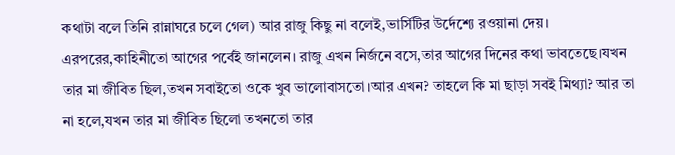কথাটা বলে তিনি রান্নাঘরে চলে গেল) আর রাজু কিছু না বলেই,ভার্সিটির উর্দেশ্যে রওয়ানা দেয়। এরপরের,কাহিনীতো আগের পর্বেই জানলেন। রাজু এখন নির্জনে বসে,তার আগের দিনের কথা ভাবতেছে।যখন তার মা জীবিত ছিল,তখন সবাইতো ওকে খুব ভালোবাসতো।আর এখন? তাহলে কি মা ছাড়া সবই মিথ্যা? আর তা না হলে,যখন তার মা জীবিত ছিলো তখনতো তার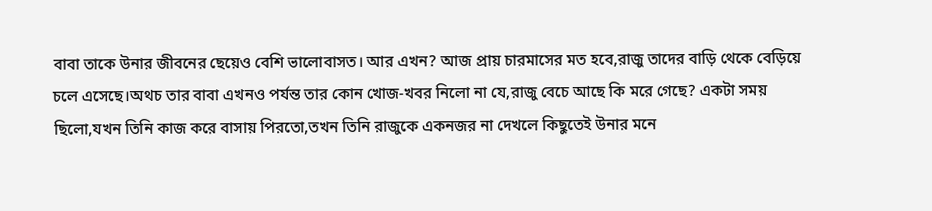বাবা তাকে উনার জীবনের ছেয়েও বেশি ভালোবাসত। আর এখন? আজ প্রায় চারমাসের মত হবে,রাজু তাদের বাড়ি থেকে বেড়িয়ে চলে এসেছে।অথচ তার বাবা এখনও পর্যন্ত তার কোন খোজ-খবর নিলো না যে,রাজু বেচে আছে কি মরে গেছে? একটা সময় ছিলো,যখন তিনি কাজ করে বাসায় পিরতো,তখন তিনি রাজুকে একনজর না দেখলে কিছুতেই উনার মনে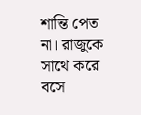শান্তি পেত না। রাজুকে সাথে করে বসে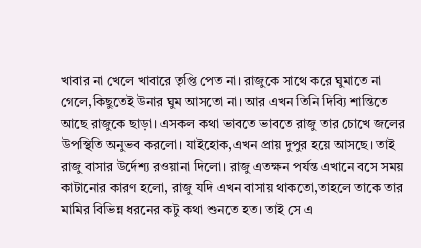খাবার না খেলে খাবারে তৃপ্তি পেত না। রাজুকে সাথে করে ঘুমাতে না গেলে,কিছুতেই উনার ঘুম আসতো না। আর এখন তিনি দিব্যি শান্তিতে আছে রাজুকে ছাড়া। এসকল কথা ভাবতে ভাবতে রাজু তার চোখে জলের উপস্থিতি অনুভব করলো। যাইহোক,এখন প্রায় দুপুর হয়ে আসছে। তাই রাজু বাসার উর্দেশ্য রওয়ানা দিলো। রাজু এতক্ষন পর্যন্ত এখানে বসে সময় কাটানোর কারণ হলো, রাজু যদি এখন বাসায় থাকতো,তাহলে তাকে তার মামির বিভিন্ন ধরনের কটু কথা শুনতে হত। তাই সে এ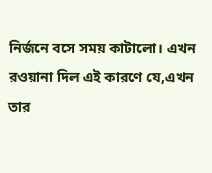নির্জনে বসে সময় কাটালো। এখন রওয়ানা দিল এই কারণে যে,এখন তার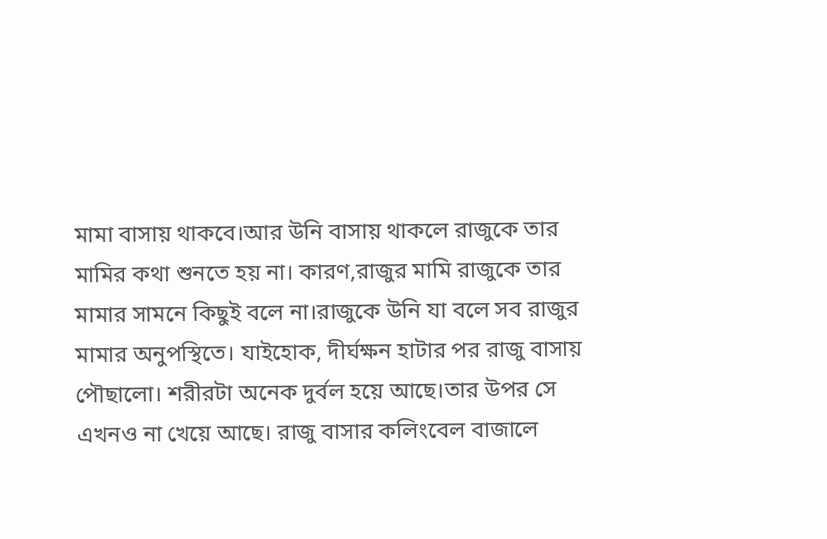মামা বাসায় থাকবে।আর উনি বাসায় থাকলে রাজুকে তার মামির কথা শুনতে হয় না। কারণ,রাজুর মামি রাজুকে তার মামার সামনে কিছুই বলে না।রাজুকে উনি যা বলে সব রাজুর মামার অনুপস্থিতে। যাইহোক, দীর্ঘক্ষন হাটার পর রাজু বাসায় পৌছালো। শরীরটা অনেক দুর্বল হয়ে আছে।তার উপর সে এখনও না খেয়ে আছে। রাজু বাসার কলিংবেল বাজালে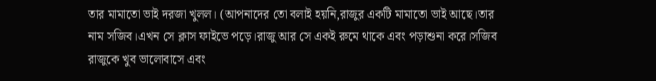তার মামাতো ভাই দরজা খুলল। (আপনাদের তো বলাই হয়নি,রাজুর একটি মামাতো ভাই আছে।তার নাম সজিব।এখন সে ক্লাস ফাইভে পড়ে।রাজু আর সে একই রুমে থাকে এবং পড়াশুনা করে।সজিব রাজুকে খুব ভালোবাসে এবং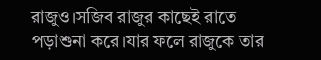রাজুও।সজিব রাজুর কাছেই রাতে পড়াশুনা করে।যার ফলে রাজুকে তার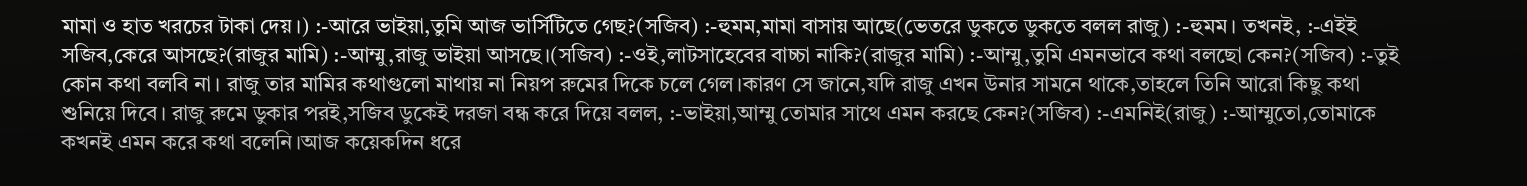মামা ও হাত খরচের টাকা দেয়।) :-আরে ভাইয়া,তুমি আজ ভার্সিটিতে গেছ?(সজিব) :-হুমম,মামা বাসায় আছে(ভেতরে ডুকতে ডুকতে বলল রাজু) :-হুমম। তখনই, :-এইই সজিব,কেরে আসছে?(রাজুর মামি) :-আম্মু,রাজু ভাইয়া আসছে।(সজিব) :-ওই,লাটসাহেবের বাচ্চা নাকি?(রাজুর মামি) :-আম্মু,তুমি এমনভাবে কথা বলছো কেন?(সজিব) :-তুই কোন কথা বলবি না। রাজু তার মামির কথাগুলো মাথায় না নিয়প রুমের দিকে চলে গেল।কারণ সে জানে,যদি রাজু এখন উনার সামনে থাকে,তাহলে তিনি আরো কিছু কথা শুনিয়ে দিবে। রাজু রুমে ডুকার পরই,সজিব ডুকেই দরজা বন্ধ করে দিয়ে বলল, :-ভাইয়া,আম্মু তোমার সাথে এমন করছে কেন?(সজিব) :-এমনিই(রাজু) :-আম্মুতো,তোমাকে কখনই এমন করে কথা বলেনি।আজ কয়েকদিন ধরে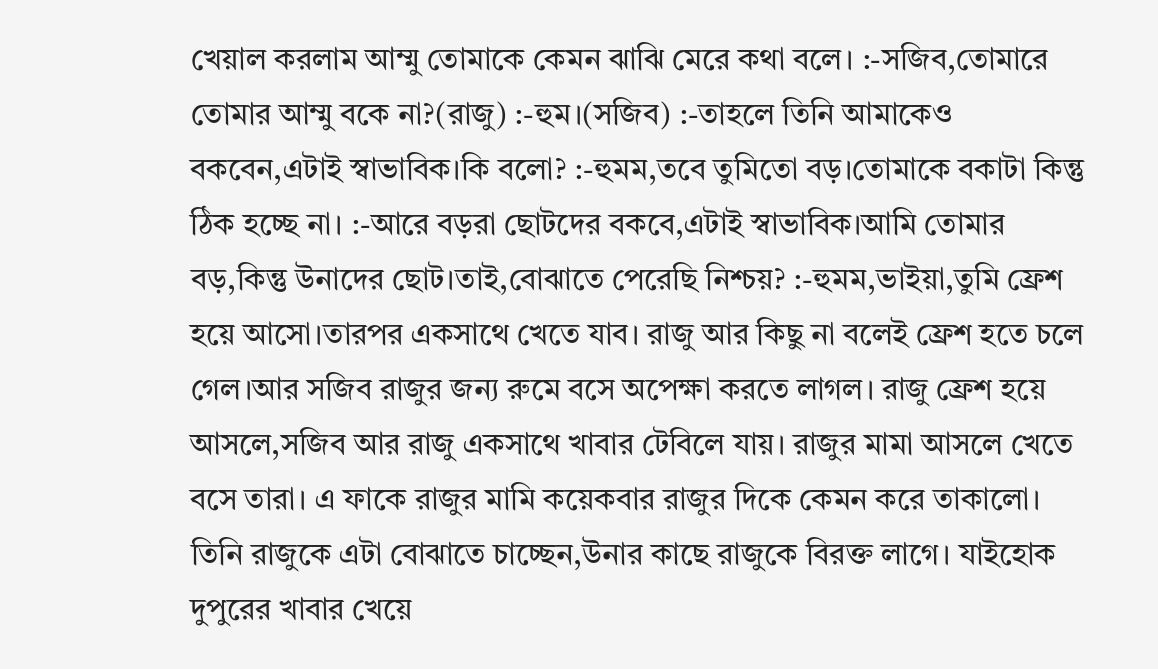খেয়াল করলাম আম্মু তোমাকে কেমন ঝাঝি মেরে কথা বলে। :-সজিব,তোমারে তোমার আম্মু বকে না?(রাজু) :-হুম।(সজিব) :-তাহলে তিনি আমাকেও বকবেন,এটাই স্বাভাবিক।কি বলো? :-হুমম,তবে তুমিতো বড়।তোমাকে বকাটা কিন্তু ঠিক হচ্ছে না। :-আরে বড়রা ছোটদের বকবে,এটাই স্বাভাবিক।আমি তোমার বড়,কিন্তু উনাদের ছোট।তাই,বোঝাতে পেরেছি নিশ্চয়? :-হুমম,ভাইয়া,তুমি ফ্রেশ হয়ে আসো।তারপর একসাথে খেতে যাব। রাজু আর কিছু না বলেই ফ্রেশ হতে চলে গেল।আর সজিব রাজুর জন্য রুমে বসে অপেক্ষা করতে লাগল। রাজু ফ্রেশ হয়ে আসলে,সজিব আর রাজু একসাথে খাবার টেবিলে যায়। রাজুর মামা আসলে খেতে বসে তারা। এ ফাকে রাজুর মামি কয়েকবার রাজুর দিকে কেমন করে তাকালো। তিনি রাজুকে এটা বোঝাতে চাচ্ছেন,উনার কাছে রাজুকে বিরক্ত লাগে। যাইহোক দুপুরের খাবার খেয়ে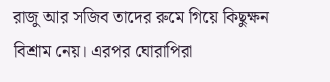রাজু আর সজিব তাদের রুমে গিয়ে কিছুক্ষন বিশ্রাম নেয়। এরপর ঘোরাপিরা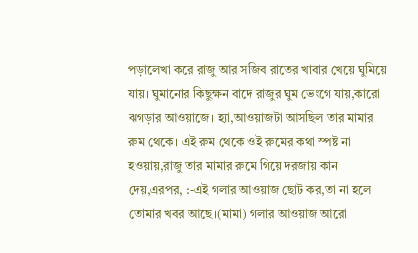পড়ালেখা করে রাজু আর সজিব রাতের খাবার খেয়ে ঘুমিয়ে যায়। ঘুমানোর কিছুক্ষন বাদে রাজুর ঘুম ভেংগে যায়,কারো ঝগড়ার আওয়াজে। হ্যা,আওয়াজটা আসছিল তার মামার রুম থেকে। এই রুম থেকে ওই রুমের কথা স্পষ্ট না হওয়ায়,রাজু তার মামার রুমে গিয়ে দরজায় কান দেয়,এরপর, :-এই গলার আওয়াজ ছোট কর,তা না হলে তোমার খবর আছে।(মামা) গলার আওয়াজ আরো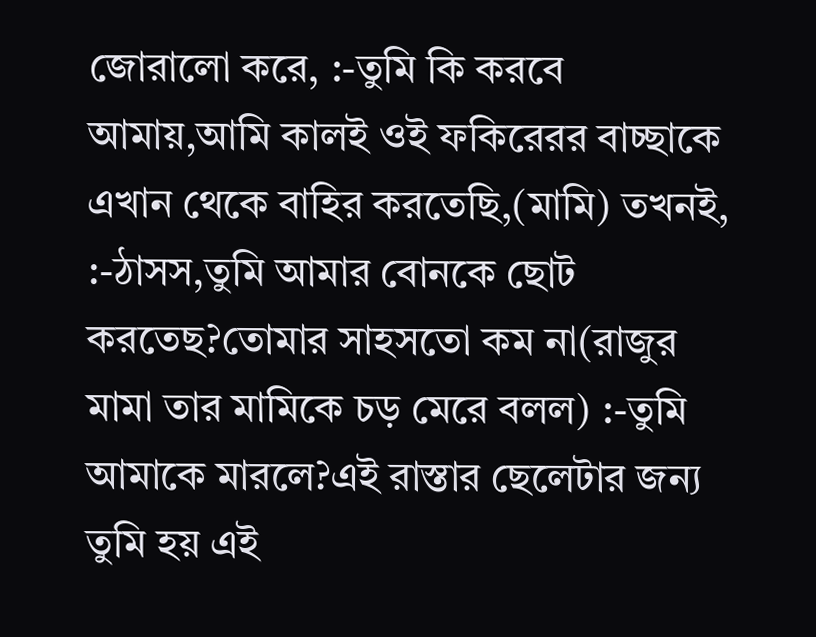জোরালো করে, :-তুমি কি করবে আমায়,আমি কালই ওই ফকিরেরর বাচ্ছাকে এখান থেকে বাহির করতেছি,(মামি) তখনই, :-ঠাসস,তুমি আমার বোনকে ছোট করতেছ?তোমার সাহসতো কম না(রাজুর মামা তার মামিকে চড় মেরে বলল) :-তুমি আমাকে মারলে?এই রাস্তার ছেলেটার জন্য তুমি হয় এই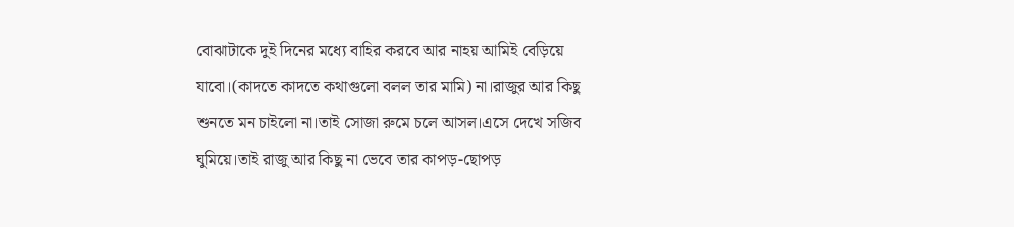বোঝাটাকে দুই দিনের মধ্যে বাহির করবে আর নাহয় আমিই বেড়িয়ে যাবো।(কাদতে কাদতে কথাগুলো বলল তার মামি) না।রাজুর আর কিছু শুনতে মন চাইলো না।তাই সোজা রুমে চলে আসল।এসে দেখে সজিব ঘুমিয়ে।তাই রাজু আর কিছু না ভেবে তার কাপড়-ছোপড়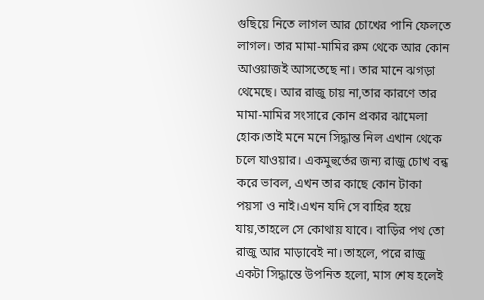গুছিয়ে নিতে লাগল আর চোখের পানি ফেলতে লাগল। তার মামা-মামির রুম থেকে আর কোন আওয়াজই আসতেছে না। তার মানে ঝগড়া থেমেছে। আর রাজু চায় না,তার কারণে তার মামা-মামির সংসারে কোন প্রকার ঝামেলা হোক।তাই মনে মনে সিদ্ধান্ত নিল এখান থেকে চলে যাওয়ার। একমুহুর্তের জন্য রাজু চোখ বন্ধ করে ভাবল, এখন তার কাছে কোন টাকা পয়সা ও নাই।এখন যদি সে বাহির হয়ে যায়,তাহলে সে কোথায় যাবে। বাড়ির পথ তো রাজু আর মাড়াবেই না।তাহলে, পরে রাজু একটা সিদ্ধান্তে উপনিত হলো, মাস শেষ হলেই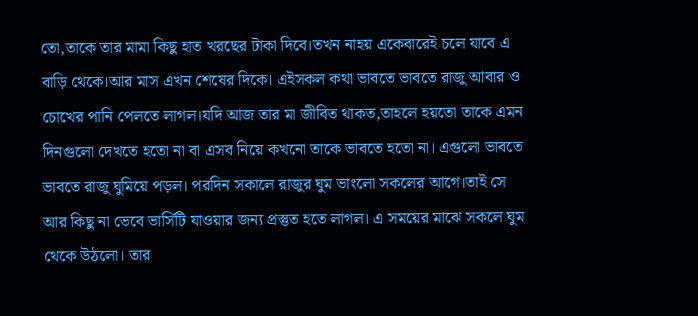তো,তাকে তার মামা কিছু হাত খরছের টাকা দিবে।তখন নাহয় একেবারেই চলে যাবে এ বাড়ি থেকে।আর মাস এখন শেষের দিকে। এইসকল কথা ভাবতে ভাবতে রাজু আবার ও চোখের পানি পেলতে লাগল।যদি আজ তার মা জীবিত থাকত,তাহলে হয়তো তাকে এমন দিনগুলো দেখতে হতো না বা এসব নিয়ে কখনো তাকে ভাবতে হতো না। এগুলো ভাবতে ভাবতে রাজু ঘুমিয়ে পড়ল। পরদিন সকালে রাজুর ঘুম ভাংলো সকলের আগে।তাই সে আর কিছু না ভেবে ভার্সিটি যাওয়ার জন্য প্রস্তুত হতে লাগল। এ সময়ের মাঝে সকলে ঘুম থেকে উঠলো। তার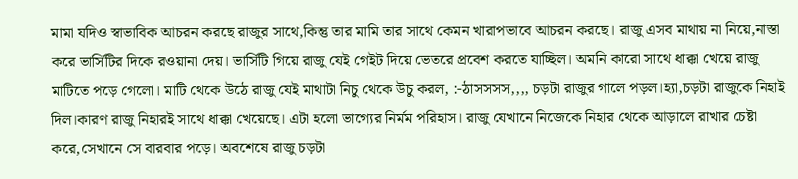মামা যদিও স্বাভাবিক আচরন করছে রাজুর সাথে,কিন্তু তার মামি তার সাথে কেমন খারাপভাবে আচরন করছে। রাজু এসব মাথায় না নিয়ে,নাস্তা করে ভার্সিটির দিকে রওয়ানা দেয়। ভার্সিটি গিয়ে রাজু যেই গেইট দিয়ে ভেতরে প্রবেশ করতে যাচ্ছিল। অমনি কারো সাথে ধাক্কা খেয়ে রাজু মাটিতে পড়ে গেলো। মাটি থেকে উঠে রাজু যেই মাথাটা নিচু থেকে উচু করল, :-ঠাসসসস,,,, চড়টা রাজুর গালে পড়ল।হ্যা,চড়টা রাজুকে নিহাই দিল।কারণ রাজু নিহারই সাথে ধাক্কা খেয়েছে। এটা হলো ভাগ্যের নির্মম পরিহাস। রাজু যেখানে নিজেকে নিহার থেকে আড়ালে রাখার চেষ্টা করে,সেখানে সে বারবার পড়ে। অবশেষে রাজু চড়টা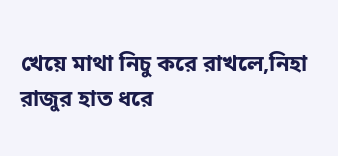খেয়ে মাথা নিচু করে রাখলে,নিহা রাজুর হাত ধরে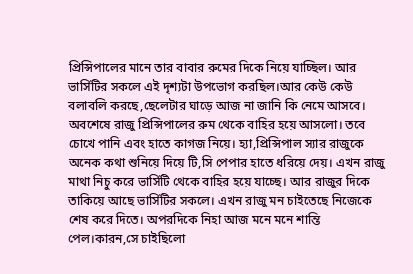প্রিন্সিপালের মানে তার বাবার রুমের দিকে নিয়ে যাচ্ছিল। আর ভার্সিটির সকলে এই দৃশ্যটা উপভোগ করছিল।আর কেউ কেউ বলাবলি করছে,ছেলেটার ঘাড়ে আজ না জানি কি নেমে আসবে। অবশেষে রাজু প্রিন্সিপালের রুম থেকে বাহির হয়ে আসলো। তবে চোখে পানি এবং হাতে কাগজ নিয়ে। হ্যা,প্রিন্সিপাল স্যার রাজুকে অনেক কথা শুনিয়ে দিয়ে টি,সি পেপার হাতে ধরিয়ে দেয়। এখন রাজু মাথা নিচু করে ভার্সিটি থেকে বাহির হয়ে যাচ্ছে। আর রাজুর দিকে তাকিয়ে আছে ভার্সিটির সকলে। এখন রাজু মন চাইতেছে নিজেকে শেষ করে দিতে। অপরদিকে নিহা আজ মনে মনে শান্তি পেল।কারন,সে চাইছিলো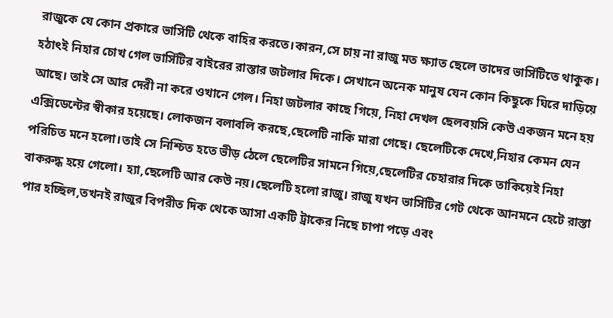রাজুকে যে কোন প্রকারে ভার্সিটি থেকে বাহির করতে।কারন,সে চায় না রাজু মত ক্ষ্যাত ছেলে তাদের ভার্সিটিতে থাকুক। হঠাৎই নিহার চোখ গেল ভার্সিটির বাইরের রাস্তার জটলার দিকে। সেখানে অনেক মানুষ যেন কোন কিছুকে ঘিরে দাড়িয়ে আছে। তাই সে আর দেরী না করে ওখানে গেল। নিহা জটলার কাছে গিয়ে, নিহা দেখল ছেলবয়সি কেউ একজন মনে হয় এক্সিডেন্টের স্বীকার হয়েছে। লোকজন বলাবলি করছে,ছেলেটি নাকি মারা গেছে। ছেলেটিকে দেখে,নিহার কেমন যেন পরিচিত মনে হলো।তাই সে নিশ্চিত হতে ভীড় ঠেলে ছেলেটির সামনে গিয়ে,ছেলেটির চেহারার দিকে তাকিয়েই নিহা বাকরুদ্ধ হয়ে গেলো। হ্যা,ছেলেটি আর কেউ নয়।ছেলেটি হলো রাজু। রাজু যখন ভার্সিটির গেট থেকে আনমনে হেটে রাস্তা পার হচ্ছিল,তখনই রাজুর বিপরীত দিক থেকে আসা একটি ট্রাকের নিছে চাপা পড়ে এবং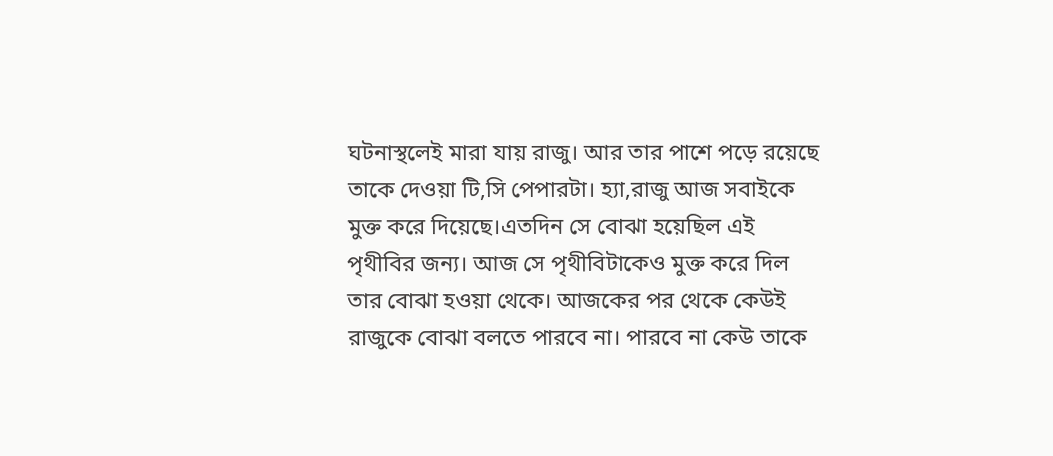ঘটনাস্থলেই মারা যায় রাজু। আর তার পাশে পড়ে রয়েছে তাকে দেওয়া টি,সি পেপারটা। হ্যা,রাজু আজ সবাইকে মুক্ত করে দিয়েছে।এতদিন সে বোঝা হয়েছিল এই পৃথীবির জন্য। আজ সে পৃথীবিটাকেও মুক্ত করে দিল তার বোঝা হওয়া থেকে। আজকের পর থেকে কেউই রাজুকে বোঝা বলতে পারবে না। পারবে না কেউ তাকে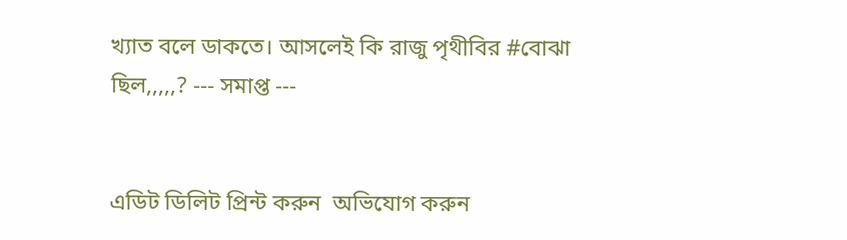খ্যাত বলে ডাকতে। আসলেই কি রাজু পৃথীবির #বোঝা ছিল,,,,,? --- সমাপ্ত ---


এডিট ডিলিট প্রিন্ট করুন  অভিযোগ করুন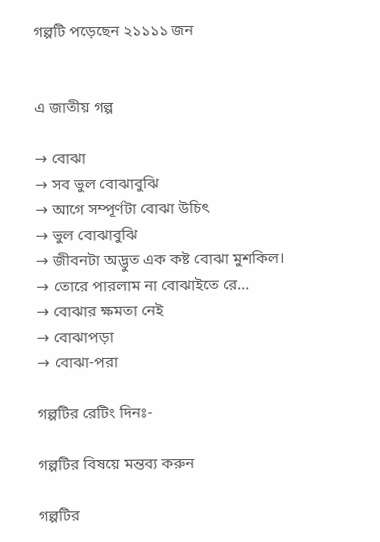গল্পটি পড়েছেন ২১১১১ জন


এ জাতীয় গল্প

→ বোঝা
→ সব ভুল বোঝাবুঝি
→ আগে সম্পূর্ণটা বোঝা উচিৎ
→ ভুল বোঝাবুঝি
→ জীবনটা অদ্ভুত এক কষ্ট বোঝা মুশকিল।
→ তোরে পারলাম না বোঝাইতে রে...
→ বোঝার ক্ষমতা নেই
→ বোঝাপড়া
→ বোঝা-পরা

গল্পটির রেটিং দিনঃ-

গল্পটির বিষয়ে মন্তব্য করুন

গল্পটির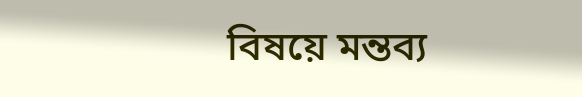বিষয়ে মন্তব্য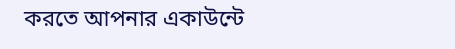করতে আপনার একাউন্টে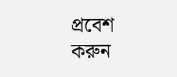প্রবেশ করুন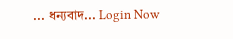... ধন্যবাদ... Login Now